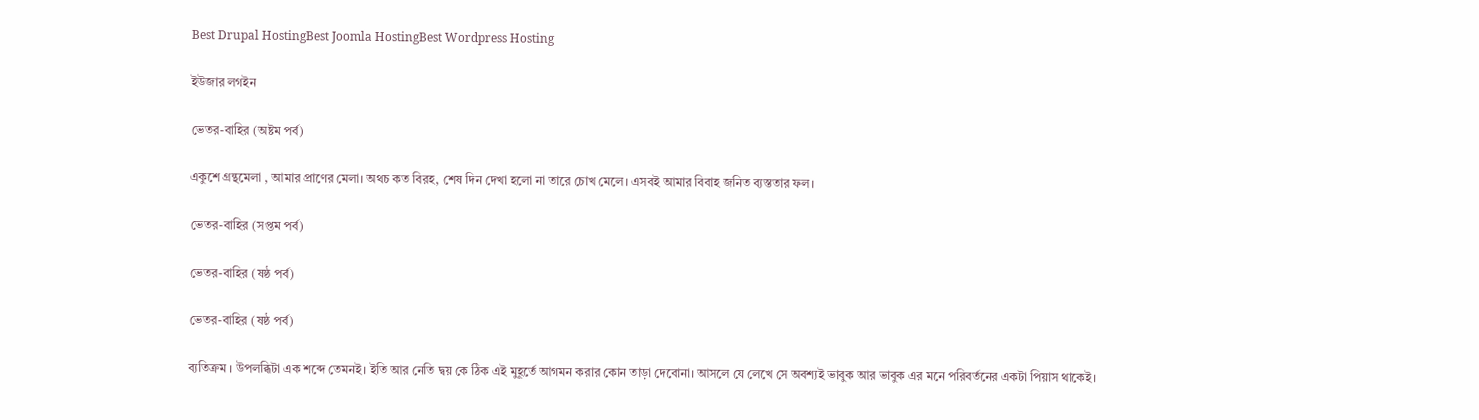Best Drupal HostingBest Joomla HostingBest Wordpress Hosting

ইউজার লগইন

ভেতর-বাহির (অষ্টম পর্ব)

একুশে গ্রন্থমেলা , আমার প্রাণের মেলা। অথচ কত বিরহ, শেষ দিন দেখা হলো না তারে চোখ মেলে। এসবই আমার বিবাহ জনিত ব্যস্ততার ফল।

ভেতর-বাহির (সপ্তম পর্ব)

ভেতর-বাহির (ষষ্ঠ পর্ব)

ভেতর-বাহির (ষষ্ঠ পর্ব)

ব্যতিক্রম । উপলব্ধিটা এক শব্দে তেমনই। ইতি আর নেতি দ্বয় কে ঠিক এই মুহূর্তে আগমন করার কোন তাড়া দেবোনা। আসলে যে লেখে সে অবশ্যই ভাবুক আর ভাবুক এর মনে পরিবর্তনের একটা পিয়াস থাকেই।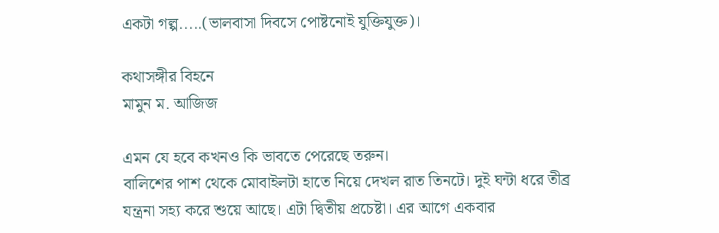একটা গল্প.....(ভালবাসা দিবসে পোষ্টনোই যুক্তিযুক্ত)।

কথাসঙ্গীর বিহনে
মামুন ম. আজিজ

এমন যে হবে কখনও কি ভাবতে পেরেছে তরুন।
বালিশের পাশ থেকে মোবাইলটা হাতে নিয়ে দেখল রাত তিনটে। দুই ঘন্টা ধরে তীব্র যন্ত্রনা সহ্য করে শুয়ে আছে। এটা দ্বিতীয় প্রচেষ্টা। এর আগে একবার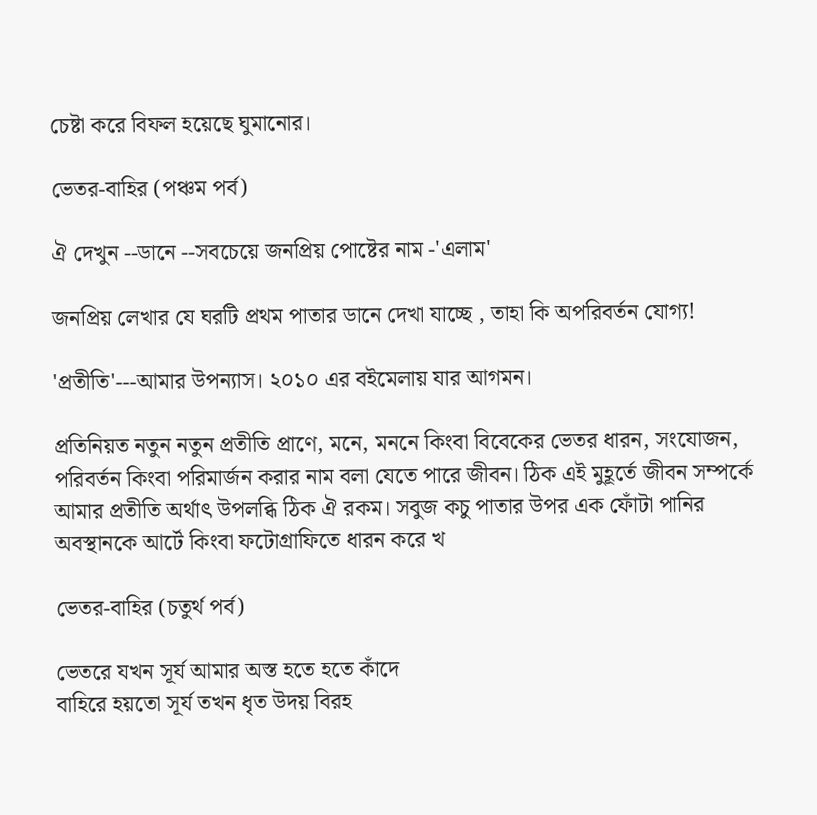চেষ্টা করে বিফল হয়েছে ঘুমানোর।

ভেতর-বাহির (পঞ্চম পর্ব)

ঐ দেখুন --ডানে --সবচেয়ে জনপ্রিয় পোষ্টের নাম -'এলাম'

জনপ্রিয় লেখার যে ঘরটি প্রথম পাতার ডানে দেখা যাচ্ছে , তাহা কি অপরিবর্তন যোগ্য!

'প্রতীতি'---আমার উপন্যাস। ২০১০ এর বইমেলায় যার আগমন।

প্রতিনিয়ত নতুন নতুন প্রতীতি প্রাণে, মনে, মননে কিংবা বিবেকের ভেতর ধারন, সংযোজন, পরিবর্তন কিংবা পরিমার্জন করার নাম বলা যেতে পারে জীবন। ঠিক এই মুহূর্তে জীবন সম্পর্কে আমার প্রতীতি অর্থাৎ উপলব্ধি ঠিক ঐ রকম। সবুজ কচু পাতার উপর এক ফোঁটা পানির অবস্থানকে আর্টে কিংবা ফটোগ্রাফিতে ধারন করে খ

ভেতর-বাহির (চতুর্থ পর্ব)

ভেতরে যখন সূর্য আমার অস্ত হতে হতে কাঁদে
বাহিরে হয়তো সূর্য তখন ধৃত উদয় বিরহ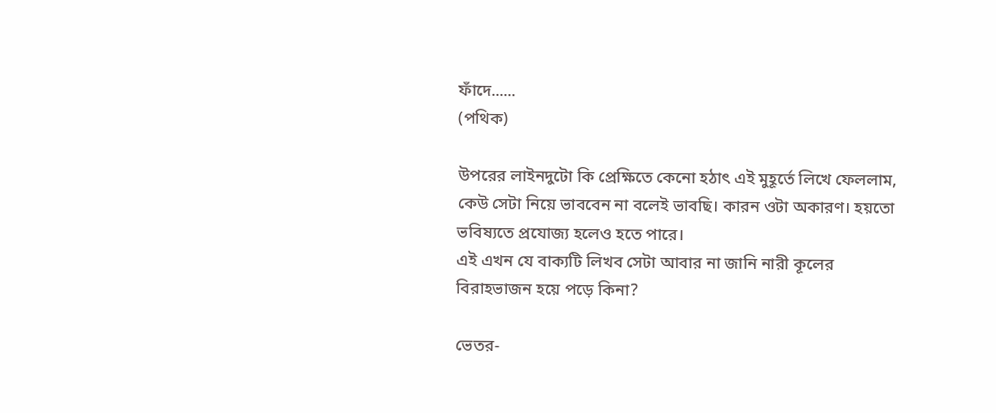ফাঁদে......
(পথিক)

উপরের লাইনদুটো কি প্রেক্ষিতে কেনো হঠাৎ এই মুহূর্তে লিখে ফেললাম, কেউ সেটা নিয়ে ভাববেন না বলেই ভাবছি। কারন ওটা অকারণ। হয়তো ভবিষ্যতে প্রযোজ্য হলেও হতে পারে।
এই এখন যে বাক্যটি লিখব সেটা আবার না জানি নারী কূলের বিরাহভাজন হয়ে পড়ে কিনা?

ভেতর-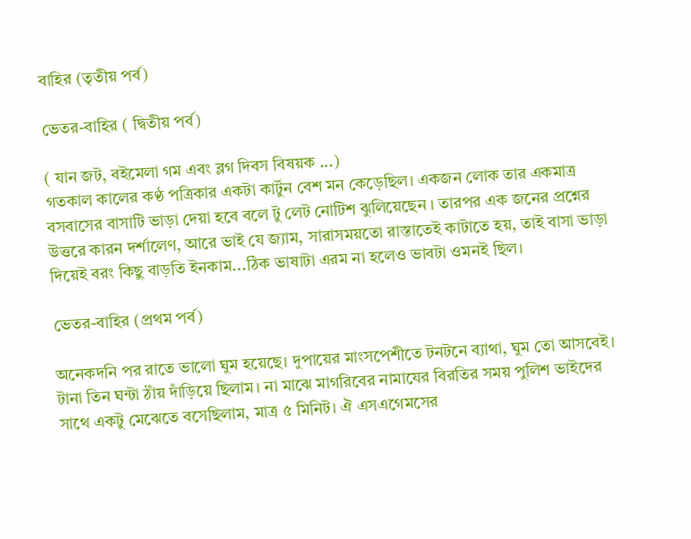বাহির (তৃতীয় পর্ব)

ভেতর-বাহির ( দ্বিতীয় পর্ব)

( যান জট, বইমেলা গম এবং ব্লগ দিবস বিষয়ক ...)
গতকাল কালের কণ্ঠ পত্রিকার একটা কার্টুন বেশ মন কেড়েছিল। একজন লোক তার একমাত্র বসবাসের বাসাটি ভাড়া দেয়া হবে বলে টু লেট নোটিশ ঝুলিয়েছেন । তারপর এক জনের প্রশ্নের উত্তরে কারন দর্শালেণ, আরে ভাই যে জ্যাম, সারাসময়তো রাস্তাতেই কাটাতে হয়, তাই বাসা ভাড়া দিয়েই বরং কিছু বাড়তি ইনকাম...ঠিক ভাষাটা এরম না হলেও ভাবটা ওমনই ছিল।

ভেতর-বাহির (প্রথম পর্ব)

অনেকদনি পর রাতে ভালো ঘুম হয়েছে। দুপায়ের মাংসপেশীতে টনটনে ব্যাথা, ঘুম তো আসবেই। টানা তিন ঘন্টা ঠাঁয় দাঁড়িয়ে ছিলাম। না মাঝে মাগরিবের নামাযের বিরতির সময় পুলিশ ভাইদের সাথে একটু মেঝেতে বসেছিলাম, মাত্র ৫ মিনিট। ঐ এসএগেমসের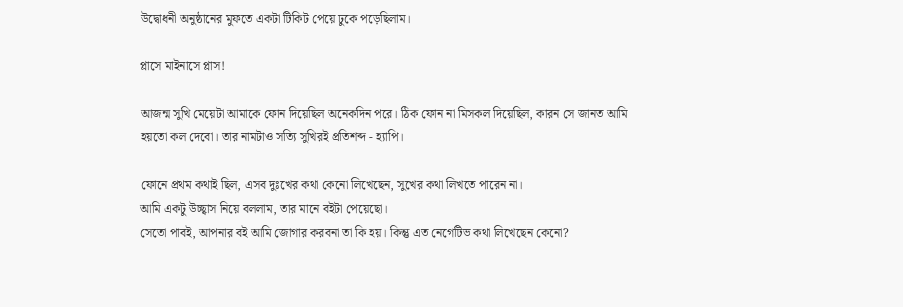উদ্বোধনী অনুষ্ঠানের মুফতে একটা টিকিট পেয়ে ঢুকে পড়েছিলাম।

প্লাসে মাইনাসে প্লাস!

আজন্ম সুখি মেয়েটা আমাকে ফোন দিয়েছিল অনেকদিন পরে। ঠিক ফোন না মিসকল দিয়েছিল, কারন সে জানত আমি হয়তো কল দেবো। তার নামটাও সত্যি সুখিরই প্রতিশব্দ - হ্যাপি।

ফোনে প্রথম কথাই ছিল, এসব দুঃখের কথা কেনো লিখেছেন, সুখের কথা লিখতে পারেন না।
আমি একটু উচ্ছ্বাস নিয়ে বললাম, তার মানে বইটা পেয়েছো।
সেতো পাবই, আপনার বই আমি জোগার করবনা তা কি হয়। কিন্তু এত নেগেটিভ কথা লিখেছেন কেনো?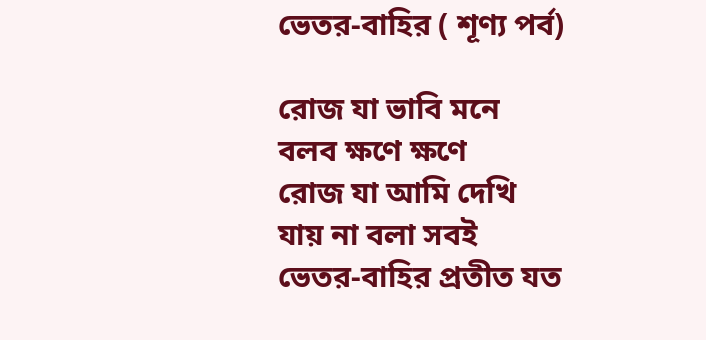ভেতর-বাহির ( শূণ্য পর্ব)

রোজ যা ভাবি মনে
বলব ক্ষণে ক্ষণে
রোজ যা আমি দেখি
যায় না বলা সবই
ভেতর-বাহির প্রতীত যত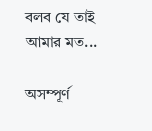বলব যে তাই আমার মত...

অসম্পূর্ণ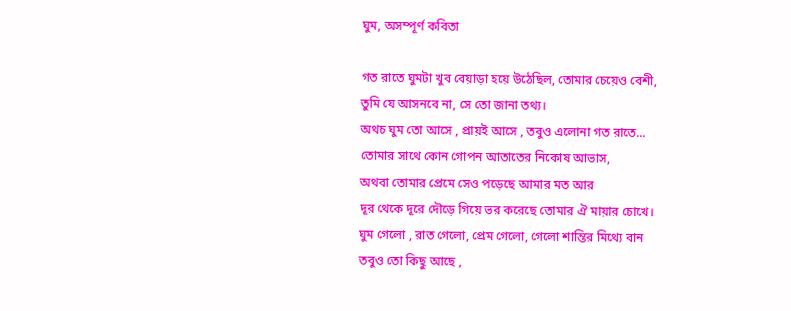ঘুম, অসম্পূর্ণ কবিতা

গত রাতে ঘুমটা খুব বেয়াড়া হয়ে উঠেছিল, তোমার চেয়েও বেশী,
তুমি যে আসনবে না, সে তো জানা তথ্য।
অথচ ঘুম তো আসে , প্রায়ই আসে , তবুও এলোনা গত রাতে...
তোমার সাথে কোন গোপন আতাতের নিকোষ আভাস,
অথবা তোমার প্রেমে সেও পড়েছে আমার মত আর
দূর থেকে দূরে দৌড়ে গিয়ে ভর করেছে তোমার ঐ মায়ার চোখে।
ঘুম গেলো , রাত গেলো, প্রেম গেলো, গেলো শান্তির মিথ্যে বান
তবুও তো কিছু আছে ,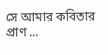সে আমার কবিতার প্রাণ ...